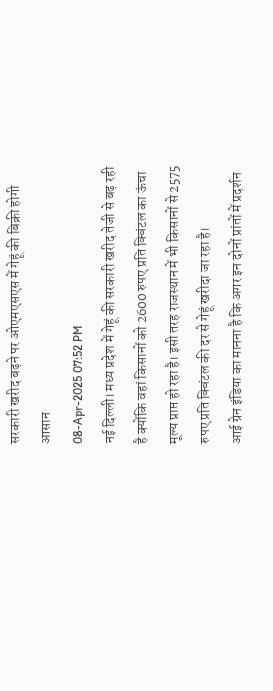सरकारी खरीद बढ़ने पर ओएमएसएस में गेहूं की बिक्री होगी आसान
08-Apr-2025 07:52 PM
नई दिल्ली। मध्य प्रदेश में गेहूं की सरकारी खरीद तेजी से बढ़ रही है क्योंकि वहां किसानों को 2600 रुपए प्रति क्विंटल का ऊंचा मूल्य प्राप्त हो रहा है। इसी तरह राजस्थान में भी किसानों से 2575 रुपए प्रति क्विंटल की दर से गेहूं खरीदा जा रहा है।
आई ग्रेन इंडिया का मानना है कि अगर इन दोनों प्रांतों में प्रदर्शन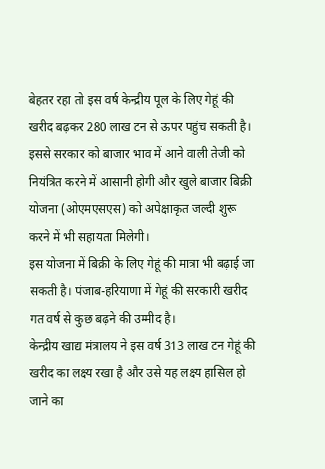बेहतर रहा तो इस वर्ष केन्द्रीय पूल के लिए गेहूं की खरीद बढ़कर 280 लाख टन से ऊपर पहुंच सकती है।
इससे सरकार को बाजार भाव में आने वाली तेजी को नियंत्रित करने में आसानी होगी और खुले बाजार बिक्री योजना (ओएमएसएस) को अपेक्षाकृत जल्दी शुरू करने में भी सहायता मिलेगी।
इस योजना में बिक्री के लिए गेहूं की मात्रा भी बढ़ाई जा सकती है। पंजाब-हरियाणा में गेहूं की सरकारी खरीद गत वर्ष से कुछ बढ़ने की उम्मीद है।
केन्द्रीय खाद्य मंत्रालय ने इस वर्ष 313 लाख टन गेहूं की खरीद का लक्ष्य रखा है और उसे यह लक्ष्य हासिल हो जाने का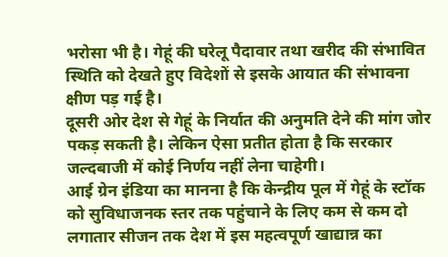भरोसा भी है। गेहूं की घरेलू पैदावार तथा खरीद की संभावित स्थिति को देखते हुए विदेशों से इसके आयात की संभावना क्षीण पड़ गई है।
दूसरी ओर देश से गेहूं के निर्यात की अनुमति देने की मांग जोर पकड़ सकती है। लेकिन ऐसा प्रतीत होता है कि सरकार जल्दबाजी में कोई निर्णय नहीं लेना चाहेगी।
आई ग्रेन इंडिया का मानना है कि केन्द्रीय पूल में गेहूं के स्टॉक को सुविधाजनक स्तर तक पहुंचाने के लिए कम से कम दो लगातार सीजन तक देश में इस महत्वपूर्ण खाद्यान्न का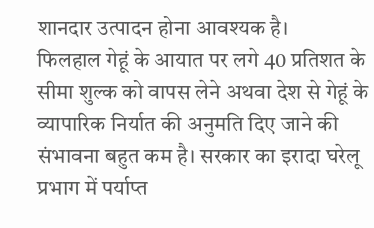शानदार उत्पादन होना आवश्यक है।
फिलहाल गेहूं के आयात पर लगे 40 प्रतिशत के सीमा शुल्क को वापस लेने अथवा देश से गेहूं के व्यापारिक निर्यात की अनुमति दिए जाने की संभावना बहुत कम है। सरकार का इरादा घरेलू प्रभाग में पर्याप्त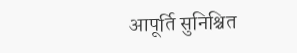आपूर्ति सुनिश्चित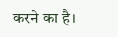करने का है।